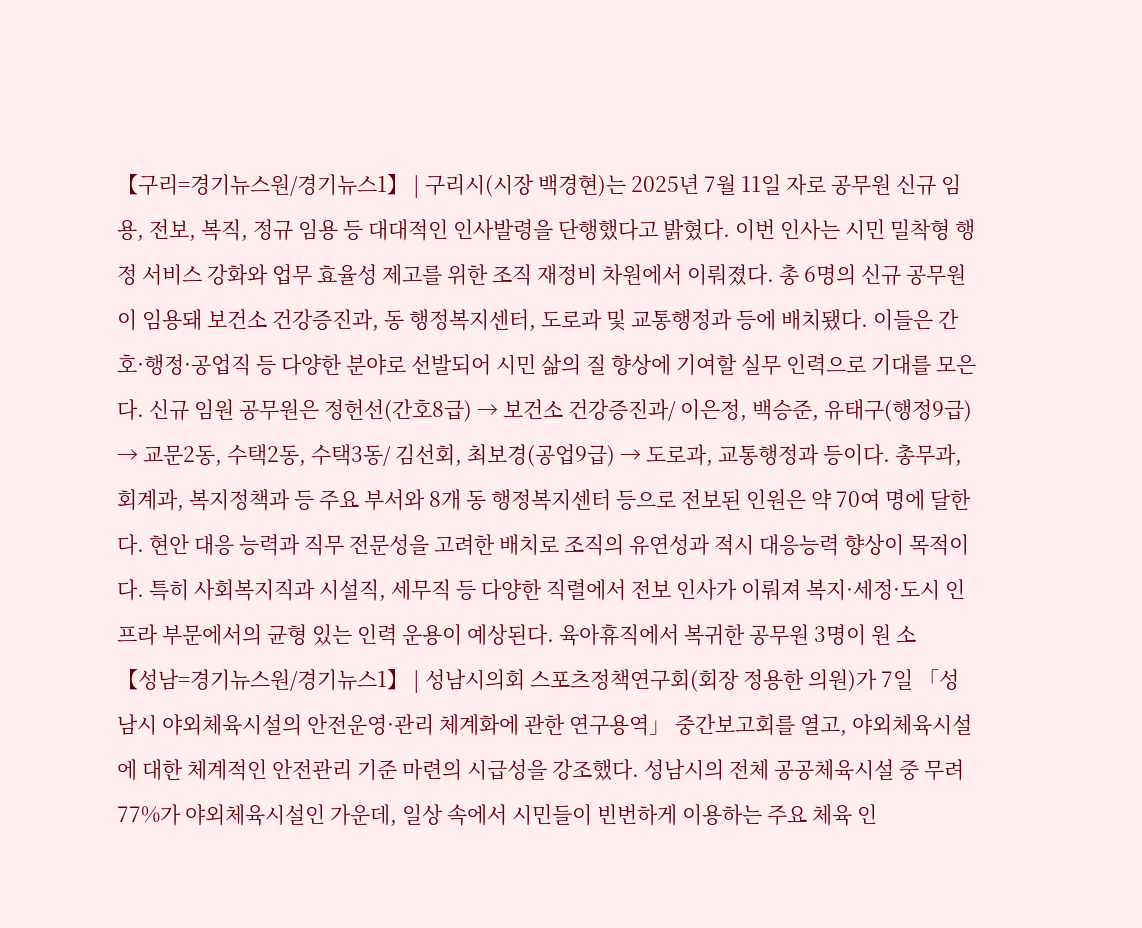【구리=경기뉴스원/경기뉴스1】 | 구리시(시장 백경현)는 2025년 7월 11일 자로 공무원 신규 임용, 전보, 복직, 정규 임용 등 대대적인 인사발령을 단행했다고 밝혔다. 이번 인사는 시민 밀착형 행정 서비스 강화와 업무 효율성 제고를 위한 조직 재정비 차원에서 이뤄졌다. 총 6명의 신규 공무원이 임용돼 보건소 건강증진과, 동 행정복지센터, 도로과 및 교통행정과 등에 배치됐다. 이들은 간호·행정·공업직 등 다양한 분야로 선발되어 시민 삶의 질 향상에 기여할 실무 인력으로 기대를 모은다. 신규 임원 공무원은 정헌선(간호8급) → 보건소 건강증진과/ 이은정, 백승준, 유태구(행정9급) → 교문2동, 수택2동, 수택3동/ 김선회, 최보경(공업9급) → 도로과, 교통행정과 등이다. 총무과, 회계과, 복지정책과 등 주요 부서와 8개 동 행정복지센터 등으로 전보된 인원은 약 70여 명에 달한다. 현안 대응 능력과 직무 전문성을 고려한 배치로 조직의 유연성과 적시 대응능력 향상이 목적이다. 특히 사회복지직과 시설직, 세무직 등 다양한 직렬에서 전보 인사가 이뤄져 복지·세정·도시 인프라 부문에서의 균형 있는 인력 운용이 예상된다. 육아휴직에서 복귀한 공무원 3명이 원 소
【성남=경기뉴스원/경기뉴스1】 | 성남시의회 스포츠정책연구회(회장 정용한 의원)가 7일 「성남시 야외체육시설의 안전운영·관리 체계화에 관한 연구용역」 중간보고회를 열고, 야외체육시설에 대한 체계적인 안전관리 기준 마련의 시급성을 강조했다. 성남시의 전체 공공체육시설 중 무려 77%가 야외체육시설인 가운데, 일상 속에서 시민들이 빈번하게 이용하는 주요 체육 인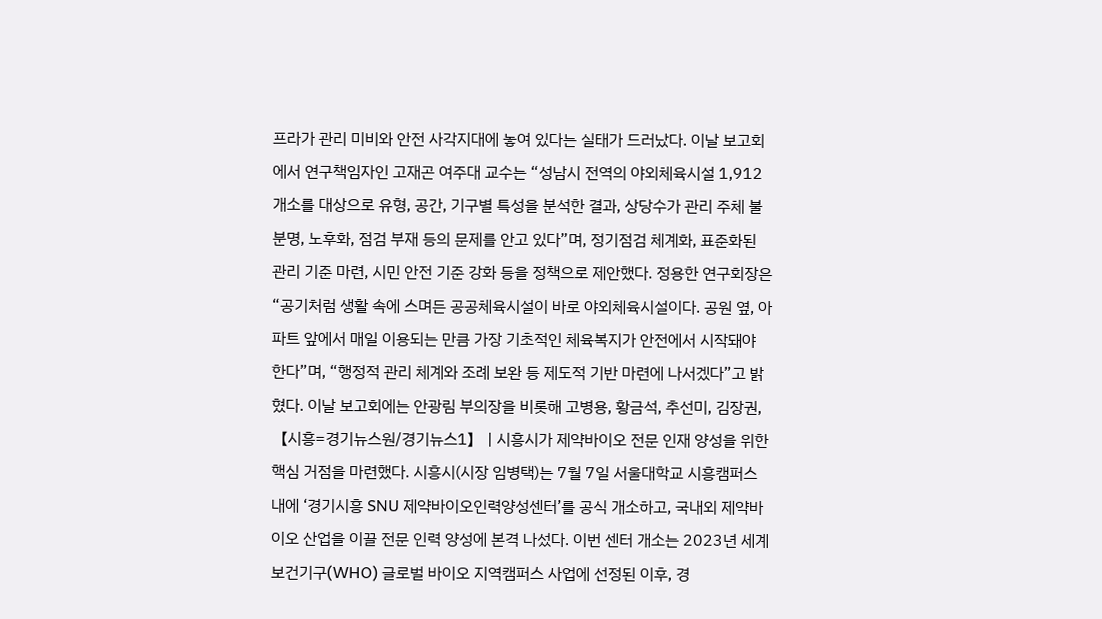프라가 관리 미비와 안전 사각지대에 놓여 있다는 실태가 드러났다. 이날 보고회에서 연구책임자인 고재곤 여주대 교수는 “성남시 전역의 야외체육시설 1,912개소를 대상으로 유형, 공간, 기구별 특성을 분석한 결과, 상당수가 관리 주체 불분명, 노후화, 점검 부재 등의 문제를 안고 있다”며, 정기점검 체계화, 표준화된 관리 기준 마련, 시민 안전 기준 강화 등을 정책으로 제안했다. 정용한 연구회장은 “공기처럼 생활 속에 스며든 공공체육시설이 바로 야외체육시설이다. 공원 옆, 아파트 앞에서 매일 이용되는 만큼 가장 기초적인 체육복지가 안전에서 시작돼야 한다”며, “행정적 관리 체계와 조례 보완 등 제도적 기반 마련에 나서겠다”고 밝혔다. 이날 보고회에는 안광림 부의장을 비롯해 고병용, 황금석, 추선미, 김장권,
【시흥=경기뉴스원/경기뉴스1】 | 시흥시가 제약바이오 전문 인재 양성을 위한 핵심 거점을 마련했다. 시흥시(시장 임병택)는 7월 7일 서울대학교 시흥캠퍼스 내에 ‘경기시흥 SNU 제약바이오인력양성센터’를 공식 개소하고, 국내외 제약바이오 산업을 이끌 전문 인력 양성에 본격 나섰다. 이번 센터 개소는 2023년 세계보건기구(WHO) 글로벌 바이오 지역캠퍼스 사업에 선정된 이후, 경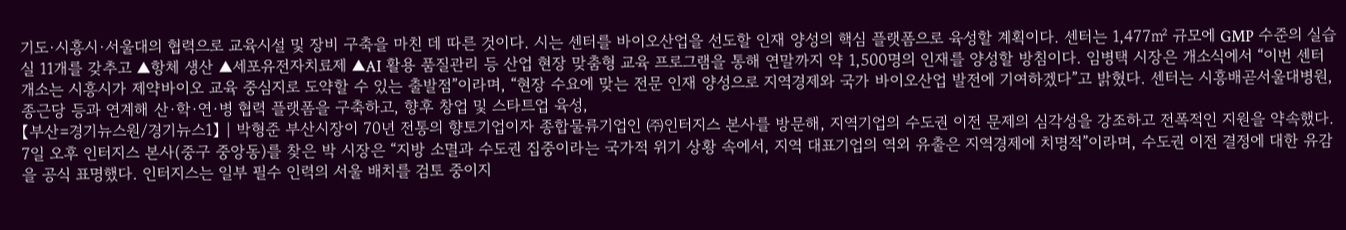기도·시흥시·서울대의 협력으로 교육시설 및 장비 구축을 마친 데 따른 것이다. 시는 센터를 바이오산업을 선도할 인재 양성의 핵심 플랫폼으로 육성할 계획이다. 센터는 1,477㎡ 규모에 GMP 수준의 실습실 11개를 갖추고 ▲항체 생산 ▲세포유전자치료제 ▲AI 활용 품질관리 등 산업 현장 맞춤형 교육 프로그램을 통해 연말까지 약 1,500명의 인재를 양성할 방침이다. 임병택 시장은 개소식에서 “이번 센터 개소는 시흥시가 제약바이오 교육 중심지로 도약할 수 있는 출발점”이라며, “현장 수요에 맞는 전문 인재 양성으로 지역경제와 국가 바이오산업 발전에 기여하겠다”고 밝혔다. 센터는 시흥배곧서울대병원, 종근당 등과 연계해 산·학·연·병 협력 플랫폼을 구축하고, 향후 창업 및 스타트업 육성,
【부산=경기뉴스원/경기뉴스1】 | 박형준 부산시장이 70년 전통의 향토기업이자 종합물류기업인 ㈜인터지스 본사를 방문해, 지역기업의 수도권 이전 문제의 심각성을 강조하고 전폭적인 지원을 약속했다. 7일 오후 인터지스 본사(중구 중앙동)를 찾은 박 시장은 “지방 소멸과 수도권 집중이라는 국가적 위기 상황 속에서, 지역 대표기업의 역외 유출은 지역경제에 치명적”이라며, 수도권 이전 결정에 대한 유감을 공식 표명했다. 인터지스는 일부 필수 인력의 서울 배치를 검토 중이지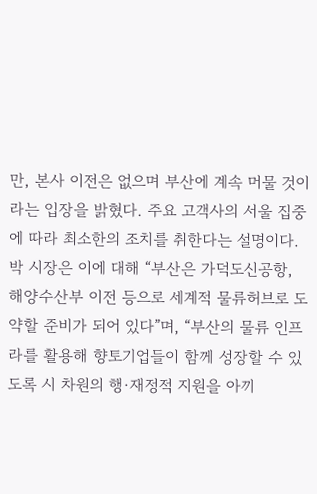만, 본사 이전은 없으며 부산에 계속 머물 것이라는 입장을 밝혔다. 주요 고객사의 서울 집중에 따라 최소한의 조치를 취한다는 설명이다. 박 시장은 이에 대해 “부산은 가덕도신공항, 해양수산부 이전 등으로 세계적 물류허브로 도약할 준비가 되어 있다”며, “부산의 물류 인프라를 활용해 향토기업들이 함께 성장할 수 있도록 시 차원의 행·재정적 지원을 아끼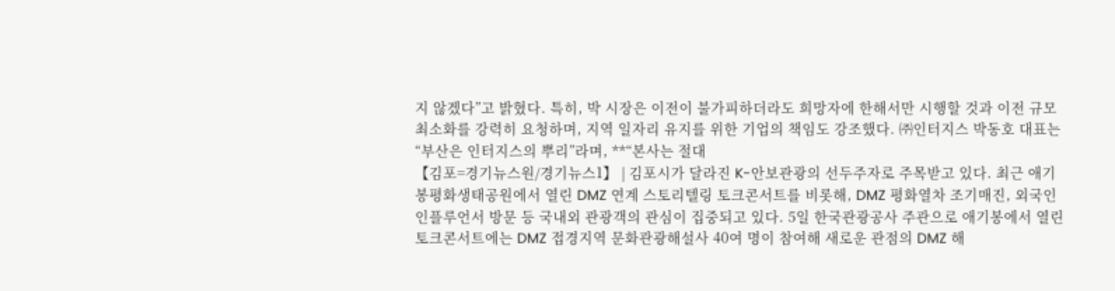지 않겠다”고 밝혔다. 특히, 박 시장은 이전이 불가피하더라도 희망자에 한해서만 시행할 것과 이전 규모 최소화를 강력히 요청하며, 지역 일자리 유지를 위한 기업의 책임도 강조했다. ㈜인터지스 박동호 대표는 “부산은 인터지스의 뿌리”라며, **“본사는 절대
【김포=경기뉴스원/경기뉴스1】 | 김포시가 달라진 K-안보관광의 선두주자로 주목받고 있다. 최근 애기봉평화생태공원에서 열린 DMZ 연계 스토리텔링 토크콘서트를 비롯해, DMZ 평화열차 조기매진, 외국인 인플루언서 방문 등 국내외 관광객의 관심이 집중되고 있다. 5일 한국관광공사 주관으로 애기봉에서 열린 토크콘서트에는 DMZ 접경지역 문화관광해설사 40여 명이 참여해 새로운 관점의 DMZ 해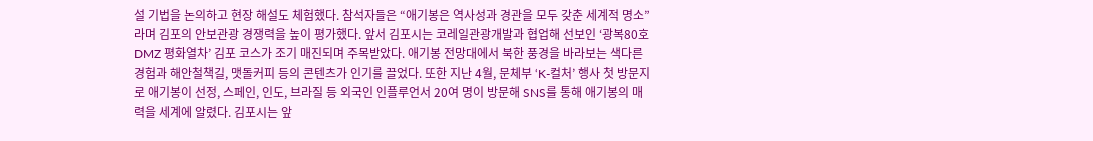설 기법을 논의하고 현장 해설도 체험했다. 참석자들은 “애기봉은 역사성과 경관을 모두 갖춘 세계적 명소”라며 김포의 안보관광 경쟁력을 높이 평가했다. 앞서 김포시는 코레일관광개발과 협업해 선보인 ‘광복80호 DMZ 평화열차’ 김포 코스가 조기 매진되며 주목받았다. 애기봉 전망대에서 북한 풍경을 바라보는 색다른 경험과 해안철책길, 맷돌커피 등의 콘텐츠가 인기를 끌었다. 또한 지난 4월, 문체부 ‘K-컬처’ 행사 첫 방문지로 애기봉이 선정, 스페인, 인도, 브라질 등 외국인 인플루언서 20여 명이 방문해 SNS를 통해 애기봉의 매력을 세계에 알렸다. 김포시는 앞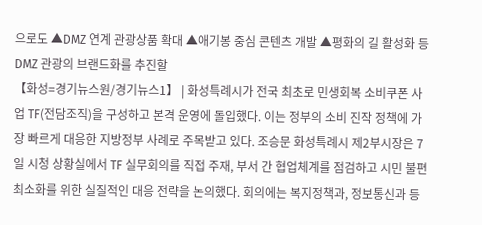으로도 ▲DMZ 연계 관광상품 확대 ▲애기봉 중심 콘텐츠 개발 ▲평화의 길 활성화 등 DMZ 관광의 브랜드화를 추진할
【화성=경기뉴스원/경기뉴스1】 | 화성특례시가 전국 최초로 민생회복 소비쿠폰 사업 TF(전담조직)을 구성하고 본격 운영에 돌입했다. 이는 정부의 소비 진작 정책에 가장 빠르게 대응한 지방정부 사례로 주목받고 있다. 조승문 화성특례시 제2부시장은 7일 시청 상황실에서 TF 실무회의를 직접 주재, 부서 간 협업체계를 점검하고 시민 불편 최소화를 위한 실질적인 대응 전략을 논의했다. 회의에는 복지정책과, 정보통신과 등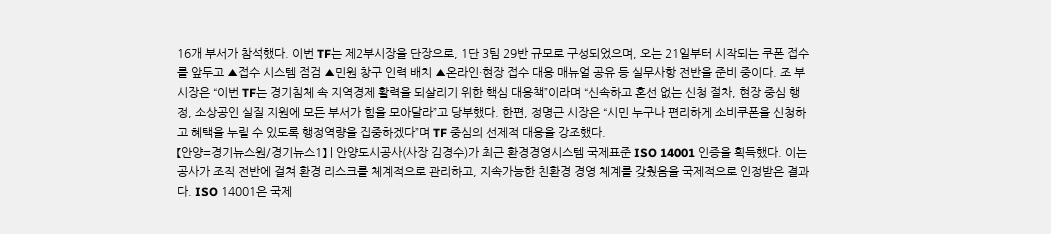16개 부서가 참석했다. 이번 TF는 제2부시장을 단장으로, 1단 3팀 29반 규모로 구성되었으며, 오는 21일부터 시작되는 쿠폰 접수를 앞두고 ▲접수 시스템 점검 ▲민원 창구 인력 배치 ▲온라인·현장 접수 대응 매뉴얼 공유 등 실무사항 전반을 준비 중이다. 조 부시장은 “이번 TF는 경기침체 속 지역경제 활력을 되살리기 위한 핵심 대응책”이라며 “신속하고 혼선 없는 신청 절차, 현장 중심 행정, 소상공인 실질 지원에 모든 부서가 힘을 모아달라”고 당부했다. 한편, 정명근 시장은 “시민 누구나 편리하게 소비쿠폰을 신청하고 혜택을 누릴 수 있도록 행정역량을 집중하겠다”며 TF 중심의 선제적 대응을 강조했다.
【안양=경기뉴스원/경기뉴스1】 | 안양도시공사(사장 김경수)가 최근 환경경영시스템 국제표준 ISO 14001 인증을 획득했다. 이는 공사가 조직 전반에 걸쳐 환경 리스크를 체계적으로 관리하고, 지속가능한 친환경 경영 체계를 갖췄음을 국제적으로 인정받은 결과다. ISO 14001은 국제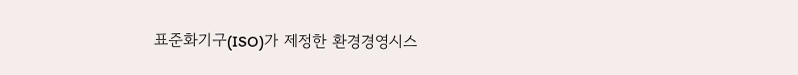표준화기구(ISO)가 제정한 환경경영시스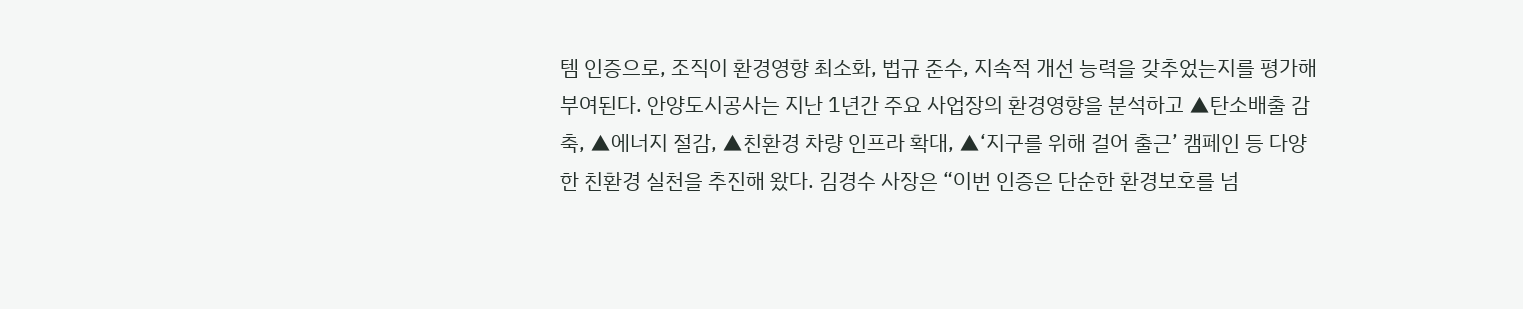템 인증으로, 조직이 환경영향 최소화, 법규 준수, 지속적 개선 능력을 갖추었는지를 평가해 부여된다. 안양도시공사는 지난 1년간 주요 사업장의 환경영향을 분석하고 ▲탄소배출 감축, ▲에너지 절감, ▲친환경 차량 인프라 확대, ▲‘지구를 위해 걸어 출근’ 캠페인 등 다양한 친환경 실천을 추진해 왔다. 김경수 사장은 “이번 인증은 단순한 환경보호를 넘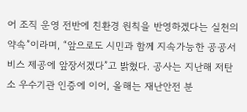어 조직 운영 전반에 친환경 원칙을 반영하겠다는 실천의 약속”이라며, “앞으로도 시민과 함께 지속가능한 공공서비스 제공에 앞장서겠다”고 밝혔다. 공사는 지난해 저탄소 우수기관 인증에 이어, 올해는 재난안전 분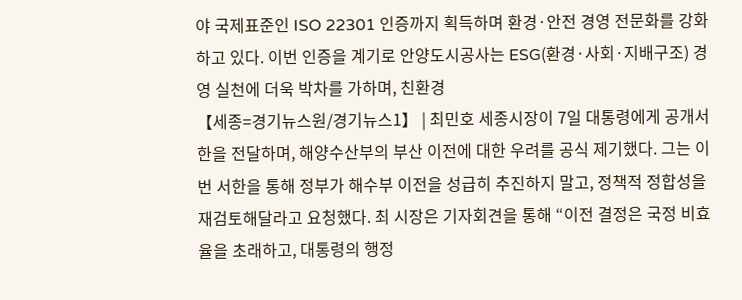야 국제표준인 ISO 22301 인증까지 획득하며 환경·안전 경영 전문화를 강화하고 있다. 이번 인증을 계기로 안양도시공사는 ESG(환경·사회·지배구조) 경영 실천에 더욱 박차를 가하며, 친환경
【세종=경기뉴스원/경기뉴스1】 | 최민호 세종시장이 7일 대통령에게 공개서한을 전달하며, 해양수산부의 부산 이전에 대한 우려를 공식 제기했다. 그는 이번 서한을 통해 정부가 해수부 이전을 성급히 추진하지 말고, 정책적 정합성을 재검토해달라고 요청했다. 최 시장은 기자회견을 통해 “이전 결정은 국정 비효율을 초래하고, 대통령의 행정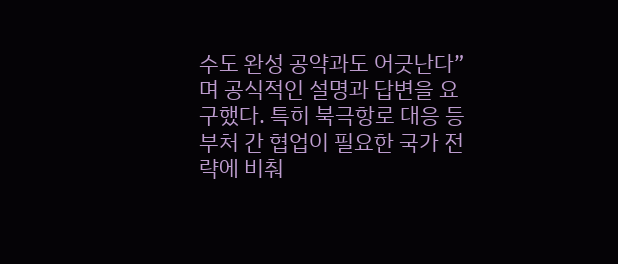수도 완성 공약과도 어긋난다”며 공식적인 설명과 답변을 요구했다. 특히 북극항로 대응 등 부처 간 협업이 필요한 국가 전략에 비춰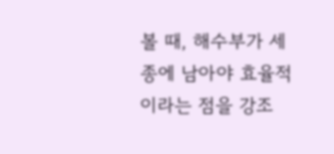볼 때, 해수부가 세종에 남아야 효율적이라는 점을 강조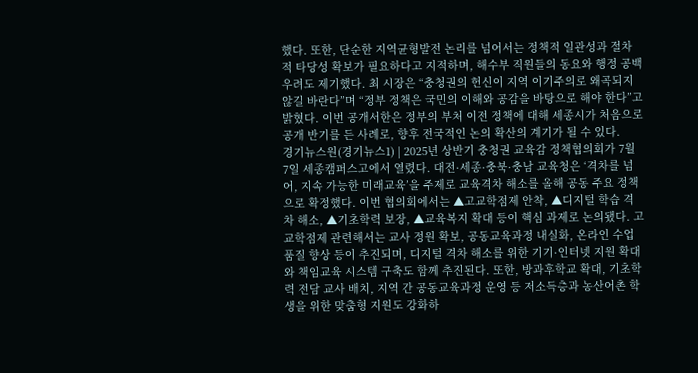했다. 또한, 단순한 지역균형발전 논리를 넘어서는 정책적 일관성과 절차적 타당성 확보가 필요하다고 지적하며, 해수부 직원들의 동요와 행정 공백 우려도 제기했다. 최 시장은 “충청권의 헌신이 지역 이기주의로 왜곡되지 않길 바란다”며 “정부 정책은 국민의 이해와 공감을 바탕으로 해야 한다”고 밝혔다. 이번 공개서한은 정부의 부처 이전 정책에 대해 세종시가 처음으로 공개 반기를 든 사례로, 향후 전국적인 논의 확산의 계기가 될 수 있다.
경기뉴스원(경기뉴스1) | 2025년 상반기 충청권 교육감 정책협의회가 7월 7일 세종캠퍼스고에서 열렸다. 대전·세종·충북·충남 교육청은 ‘격차를 넘어, 지속 가능한 미래교육’을 주제로 교육격차 해소를 올해 공동 주요 정책으로 확정했다. 이번 협의회에서는 ▲고교학점제 안착, ▲디지털 학습 격차 해소, ▲기초학력 보장, ▲교육복지 확대 등이 핵심 과제로 논의됐다. 고교학점제 관련해서는 교사 정원 확보, 공동교육과정 내실화, 온라인 수업 품질 향상 등이 추진되며, 디지털 격차 해소를 위한 기기·인터넷 지원 확대와 책임교육 시스템 구축도 함께 추진된다. 또한, 방과후학교 확대, 기초학력 전담 교사 배치, 지역 간 공동교육과정 운영 등 저소득층과 농산어촌 학생을 위한 맞춤형 지원도 강화하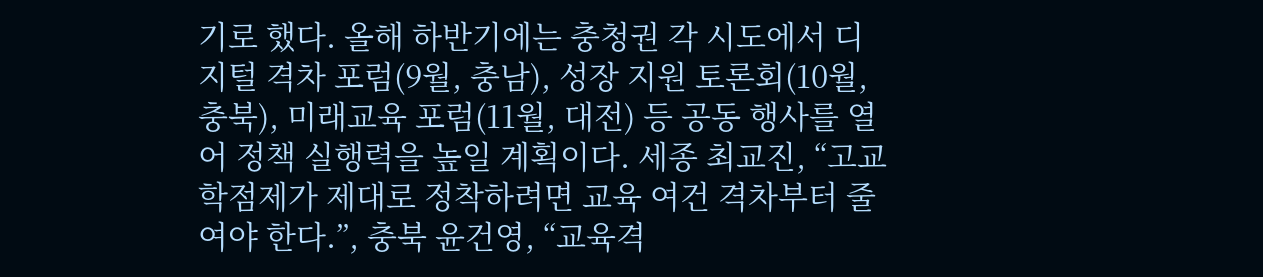기로 했다. 올해 하반기에는 충청권 각 시도에서 디지털 격차 포럼(9월, 충남), 성장 지원 토론회(10월, 충북), 미래교육 포럼(11월, 대전) 등 공동 행사를 열어 정책 실행력을 높일 계획이다. 세종 최교진, “고교학점제가 제대로 정착하려면 교육 여건 격차부터 줄여야 한다.”, 충북 윤건영, “교육격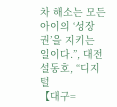차 해소는 모든 아이의 ‘성장권’을 지키는 일이다.”, 대전 설동호, “디지털
【대구=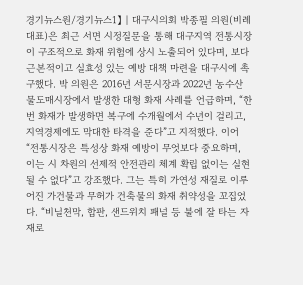경기뉴스원/경기뉴스1】 | 대구시의회 박종필 의원(비례대표)은 최근 서면 시정질문을 통해 대구지역 전통시장이 구조적으로 화재 위험에 상시 노출되어 있다며, 보다 근본적이고 실효성 있는 예방 대책 마련을 대구시에 촉구했다. 박 의원은 2016년 서문시장과 2022년 농수산물도매시장에서 발생한 대형 화재 사례를 언급하며, “한 번 화재가 발생하면 복구에 수개월에서 수년이 걸리고, 지역경제에도 막대한 타격을 준다”고 지적했다. 이어 “전통시장은 특성상 화재 예방이 무엇보다 중요하며, 이는 시 차원의 선제적 안전관리 체계 확립 없이는 실현될 수 없다”고 강조했다. 그는 특히 가연성 재질로 이루어진 가건물과 무허가 건축물의 화재 취약성을 꼬집었다. “비닐천막, 합판, 샌드위치 패널 등 불에 잘 타는 자재로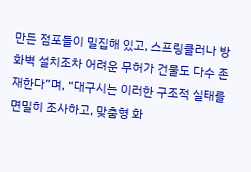만든 점포들이 밀집해 있고, 스프링클러나 방화벽 설치조차 어려운 무허가 건물도 다수 존재한다”며, “대구시는 이러한 구조적 실태를 면밀히 조사하고, 맞춤형 화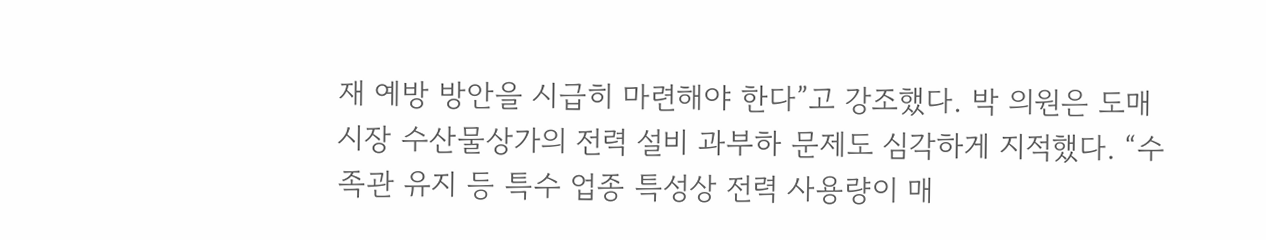재 예방 방안을 시급히 마련해야 한다”고 강조했다. 박 의원은 도매시장 수산물상가의 전력 설비 과부하 문제도 심각하게 지적했다. “수족관 유지 등 특수 업종 특성상 전력 사용량이 매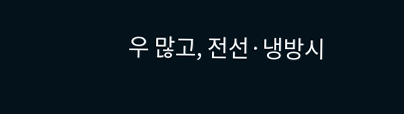우 많고, 전선·냉방시